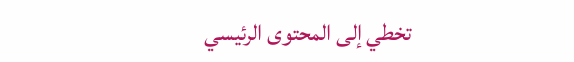تخطي إلى المحتوى الرئيسي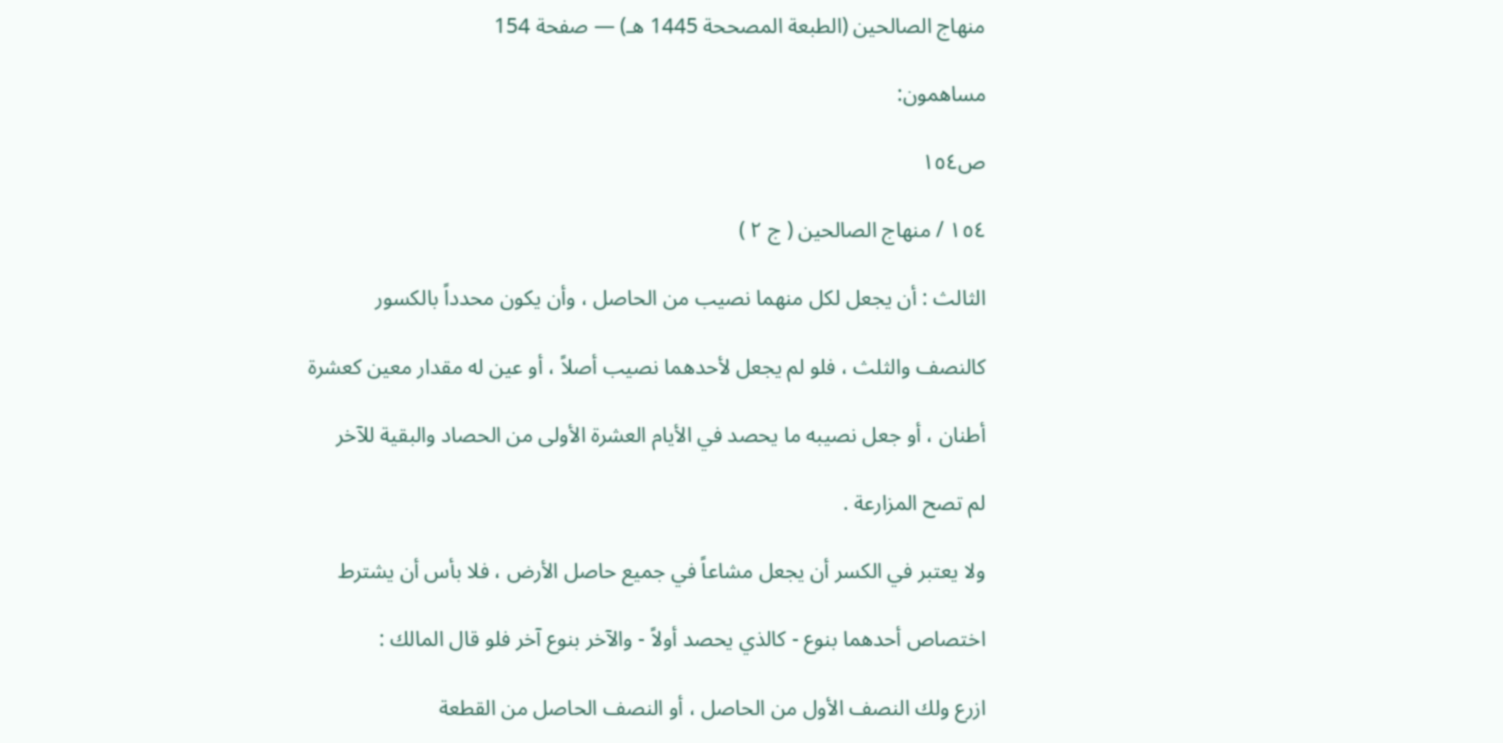منهاج الصالحين (الطبعة المصححة 1445 هـ) — صفحة 154

مساهمون:

ص١٥٤

١٥٤ / منهاج الصالحين ( ج ٢ )

الثالث : أن يجعل لكل منهما نصيب من الحاصل ، وأن يكون محدداً بالكسور

كالنصف والثلث ، فلو لم يجعل لأحدهما نصيب أصلاً ، أو عين له مقدار معين كعشرة

أطنان ، أو جعل نصيبه ما يحصد في الأيام العشرة الأولى من الحصاد والبقية للآخر

لم تصح المزارعة .

ولا يعتبر في الكسر أن يجعل مشاعاً في جميع حاصل الأرض ، فلا بأس أن يشترط

اختصاص أحدهما بنوع - كالذي يحصد أولاً - والآخر بنوع آخر فلو قال المالك :

ازرع ولك النصف الأول من الحاصل ، أو النصف الحاصل من القطعة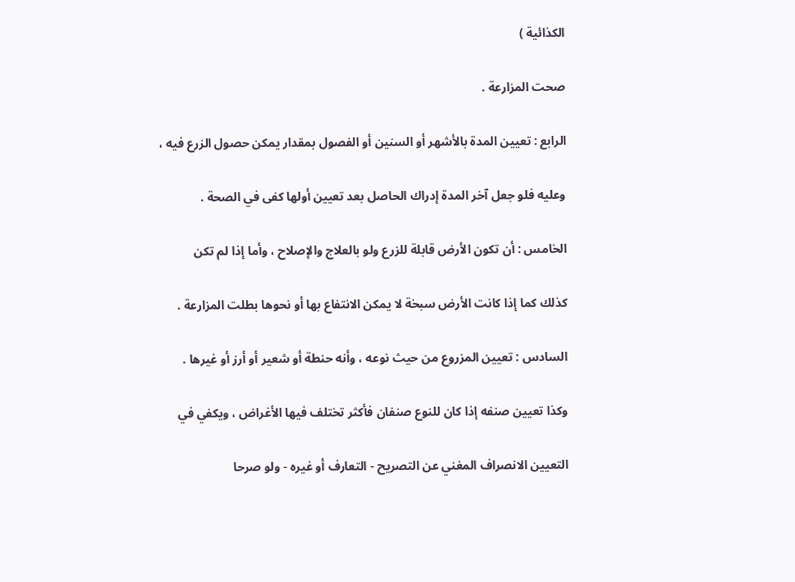الكذائية )

صحت المزارعة .

الرابع : تعيين المدة بالأشهر أو السنين أو الفصول بمقدار يمكن حصول الزرع فيه ،

وعليه فلو جعل آخر المدة إدراك الحاصل بعد تعيين أولها كفى في الصحة .

الخامس : أن تكون الأرض قابلة للزرع ولو بالعلاج والإصلاح ، وأما إذا لم تكن

كذلك كما إذا كانت الأرض سبخة لا يمكن الانتفاع بها أو نحوها بطلت المزارعة .

السادس : تعيين المزروع من حيث نوعه ، وأنه حنطة أو شعير أو أرز أو غيرها .

وكذا تعيين صنفه إذا كان للنوع صنفان فأكثر تختلف فيها الأغراض ، ويكفي في

التعيين الانصراف المغني عن التصريح - التعارف أو غيره - ولو صرحا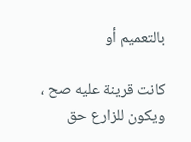بالتعميم أو

كانت قرينة عليه صح ، ويكون للزارع حق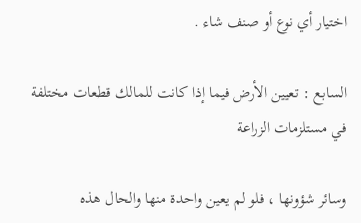اختيار أي نوع أو صنف شاء .

السابع : تعيين الأرض فيما إذا كانت للمالك قطعات مختلفة في مستلزمات الزراعة

وسائر شؤونها ، فلو لم يعين واحدة منها والحال هذه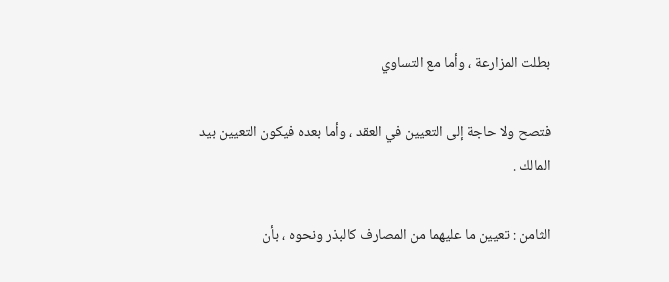بطلت المزارعة ، وأما مع التساوي

فتصح ولا حاجة إلى التعيين في العقد ، وأما بعده فيكون التعيين بيد المالك .

الثامن : تعيين ما عليهما من المصارف كالبذر ونحوه ، بأن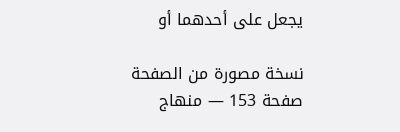يجعل على أحدهما أو

نسخة مصورة من الصفحة
صفحة 153 — منهاج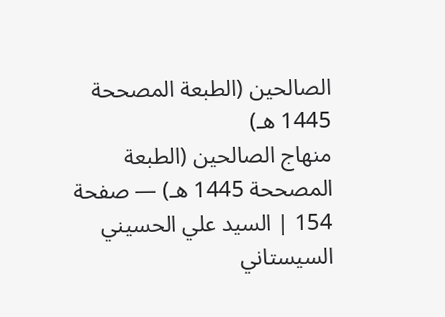الصالحين (الطبعة المصححة 1445 هـ)
منهاج الصالحين (الطبعة المصححة 1445 هـ) — صفحة 154 | السيد علي الحسيني السيستاني